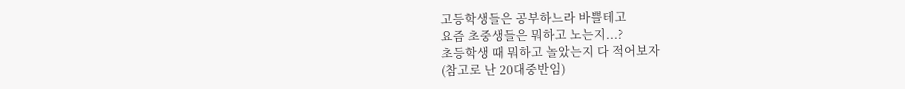고등학생들은 공부하느라 바쁠테고
요즘 초중생들은 뭐하고 노는지...?
초등학생 때 뭐하고 놀았는지 다 적어보자
(참고로 난 20대중반임)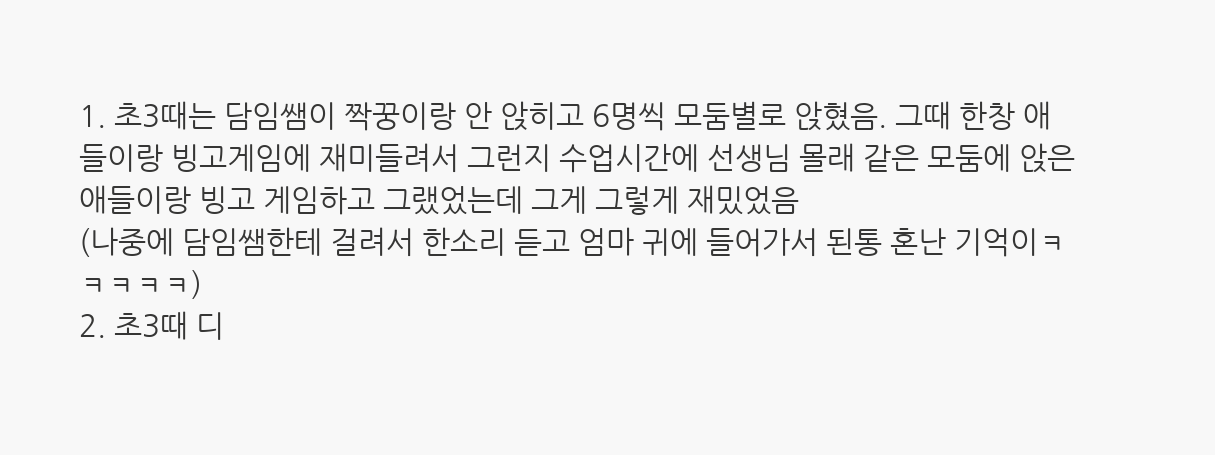1. 초3때는 담임쌤이 짝꿍이랑 안 앉히고 6명씩 모둠별로 앉혔음. 그때 한창 애들이랑 빙고게임에 재미들려서 그런지 수업시간에 선생님 몰래 같은 모둠에 앉은 애들이랑 빙고 게임하고 그랬었는데 그게 그렇게 재밌었음
(나중에 담임쌤한테 걸려서 한소리 듣고 엄마 귀에 들어가서 된통 혼난 기억이ㅋㅋㅋㅋㅋ)
2. 초3때 디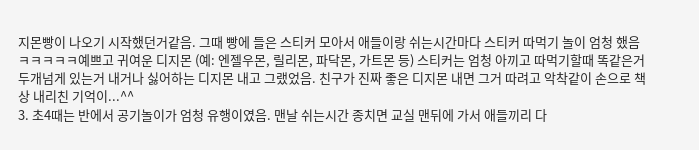지몬빵이 나오기 시작했던거같음. 그때 빵에 들은 스티커 모아서 애들이랑 쉬는시간마다 스티커 따먹기 놀이 엄청 했음ㅋㅋㅋㅋㅋ예쁘고 귀여운 디지몬 (예: 엔젤우몬, 릴리몬, 파닥몬, 가트몬 등) 스티커는 엄청 아끼고 따먹기할때 똑같은거 두개넘게 있는거 내거나 싫어하는 디지몬 내고 그랬었음. 친구가 진짜 좋은 디지몬 내면 그거 따려고 악착같이 손으로 책상 내리친 기억이...^^
3. 초4때는 반에서 공기놀이가 엄청 유행이였음. 맨날 쉬는시간 종치면 교실 맨뒤에 가서 애들끼리 다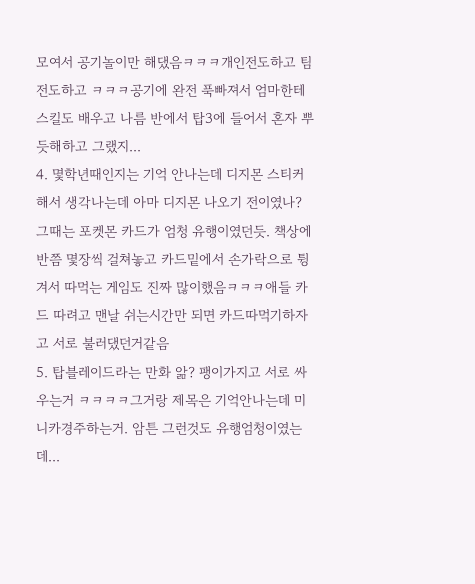모여서 공기놀이만 해댔음ㅋㅋㅋ개인전도하고 팀전도하고 ㅋㅋㅋ공기에 완전 푹빠져서 엄마한테 스킬도 배우고 나름 반에서 탑3에 들어서 혼자 뿌듯해하고 그랬지...
4. 몇학년때인지는 기억 안나는데 디지몬 스티커해서 생각나는데 아마 디지몬 나오기 전이였나? 그때는 포켓몬 카드가 엄청 유행이였던듯. 책상에 반쯤 몇장씩 걸쳐놓고 카드밑에서 손가락으로 튕겨서 따먹는 게임도 진짜 많이했음ㅋㅋㅋ애들 카드 따려고 맨날 쉬는시간만 되면 카드따먹기하자고 서로 불러댔던거같음
5. 탑블레이드라는 만화 앎? 팽이가지고 서로 싸우는거 ㅋㅋㅋㅋ그거랑 제목은 기억안나는데 미니카경주하는거. 암튼 그런것도 유행엄청이였는데...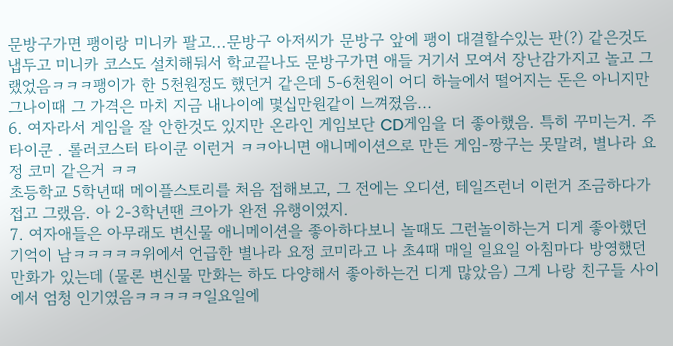문방구가면 팽이랑 미니카 팔고...문방구 아저씨가 문방구 앞에 팽이 대결할수있는 판(?) 같은것도 냅두고 미니카 코스도 설치해둬서 학교끝나도 문방구가면 애들 거기서 모여서 장난감가지고 놀고 그랬었음ㅋㅋㅋ팽이가 한 5천원정도 했던거 같은데 5-6천원이 어디 하늘에서 떨어지는 돈은 아니지만 그나이때 그 가격은 마치 지금 내나이에 몇십만원같이 느껴졌음...
6. 여자라서 게임을 잘 안한것도 있지만 온라인 게임보단 CD게임을 더 좋아했음. 특히 꾸미는거. 주타이쿤 . 롤러코스터 타이쿤 이런거 ㅋㅋ아니면 애니메이션으로 만든 게임-짱구는 못말려, 별나라 요정 코미 같은거 ㅋㅋ
초등학교 5학년때 메이플스토리를 처음 접해보고, 그 전에는 오디션, 테일즈런너 이런거 조금하다가 접고 그랬음. 아 2-3학년땐 크아가 완전 유행이였지.
7. 여자애들은 아무래도 변신물 애니메이션을 좋아하다보니 놀때도 그런놀이하는거 디게 좋아했던 기억이 남ㅋㅋㅋㅋㅋ위에서 언급한 별나라 요정 코미라고 나 초4때 매일 일요일 아침마다 방영했던 만화가 있는데 (물론 변신물 만화는 하도 다양해서 좋아하는건 디게 많았음) 그게 나랑 친구들 사이에서 엄청 인기였음ㅋㅋㅋㅋㅋ일요일에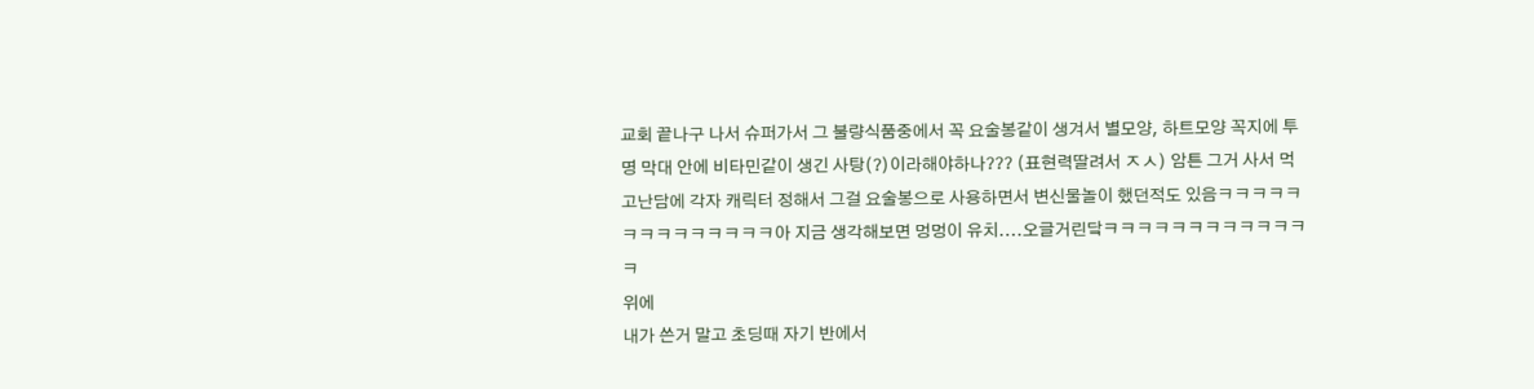교회 끝나구 나서 슈퍼가서 그 불량식품중에서 꼭 요술봉같이 생겨서 별모양, 하트모양 꼭지에 투명 막대 안에 비타민같이 생긴 사탕(?)이라해야하나??? (표현력딸려서 ㅈㅅ) 암튼 그거 사서 먹고난담에 각자 캐릭터 정해서 그걸 요술봉으로 사용하면서 변신물놀이 했던적도 있음ㅋㅋㅋㅋㅋㅋㅋㅋㅋㅋㅋㅋㅋㅋ아 지금 생각해보면 멍멍이 유치....오글거린닼ㅋㅋㅋㅋㅋㅋㅋㅋㅋㅋㅋㅋㅋ
위에
내가 쓴거 말고 초딩때 자기 반에서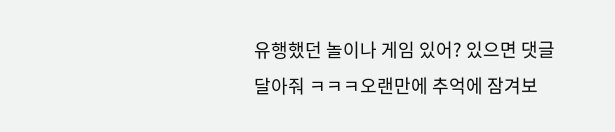유행했던 놀이나 게임 있어? 있으면 댓글달아줘 ㅋㅋㅋ오랜만에 추억에 잠겨보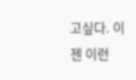고싶다. 이젠 이런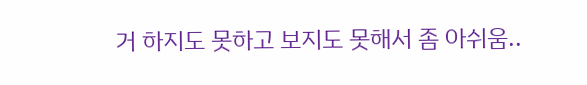거 하지도 못하고 보지도 못해서 좀 아쉬움..